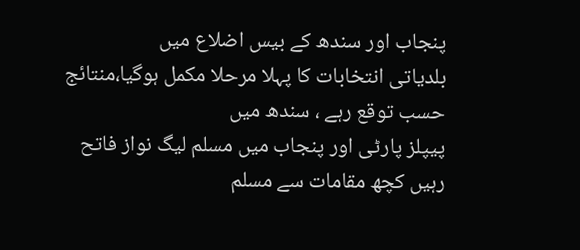پنجاب اور سندھ کے بیس اضلاع میں
بلدیاتی انتخابات کا پہلا مرحلا مکمل ہوگیا،منتائج حسب توقع رہے ، سندھ میں
پیپلز پارٹی اور پنجاب میں مسلم لیگ نواز فاتح رہیں کچھ مقامات سے مسلم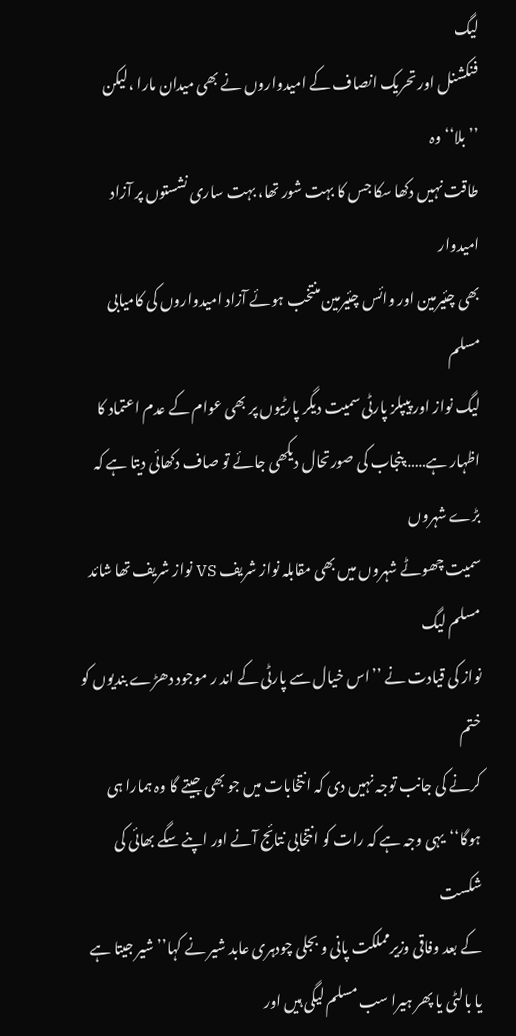لیگ
فنکشنل اور تحریک انصاف کے امیدواروں نے بھی میدان مارا ،لیکن ’’بلا‘‘ وہ
طاقت نہیں دکھا سکا جس کا بہت شور تھا، بہت ساری نشستوں پر آزاد امیدوار
بھی چئیرمین اور وائس چئیرمین منتخب ہوئے آزاد امیدواروں کی کامیابی مسلم
لیگ نواز اور پیپلز پارٹی سمیت دیگر پارٹیوں پر بھی عوام کے عدم اعتماد کا
اظہار ہے……پنجاب کی صورتحال دیکھی جائے تو صاف دکھائی دیتا ہے کہ بڑے شہروں
سمیت چھوٹے شہروں میں بھی مقابلہ نواز شریف VS نواز شریف تھا شائد مسلم لیگ
نواز کی قیادت نے ’’اس خیال سے پارٹی کے اند ر موجود دھڑے بندیوں کو ختم
کرنے کی جانب توجہ نہیں دی کہ انتخابات میں جو بھی جیتے گا وہ ہمارا ہی
ہوگا‘‘یہی وجہ ہے کہ رات کو انتخابی نتائج آنے اور اپنے سگے بھائی کی شکست
کے بعد وفاقی وزیرمملکت پانی و بجلی چودہری عابد شیر نے کہا’’ شیر جیتا ہے
یا بالٹی یا پھر ہیرا سب مسلم لیگی ہیں اور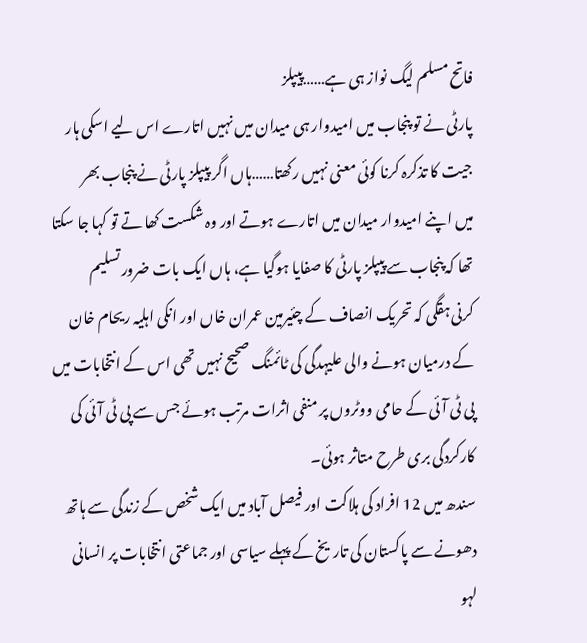فاتح مسلم لیگ نواز ہی ہے……پیپلز
پارٹی نے تو پنجاب میں امیدوار ہی میدان میں نہیں اتارے اس لیے اسکی ہار
جیت کا تذکرہ کرنا کوئی معنی نہیں رکھتا……ہاں اگر پیپلز پارٹی نے پنجاب بھر
میں اپنے امیدوار میدان میں اتارے ہوتے اور وہ شکست کھا تے تو کہا جا سکتا
تھا کہ پنجاب سے پیپلز پارٹی کا صفایا ہوگیا ہے، ہاں ایک بات ضرور تسلیم
کرنی ہقگی کہ تحریک انصاف کے چئیرمین عمران خاں اور انکی اہلیہ ریحام خان
کے درمیان ہونے والی علیہدگی کی ٹائمنگ صحیح نہیں تھی اس کے انتخابات میں
پی ٹی آئی کے حامی ووٹروں پر منفی اثرات مرتب ہوئے جس سے پی ٹی آئی کی
کارکردگی بری طرح متاثر ہوئی۔
سندھ میں 12 افراد کی ہلاکت اور فیصل آباد میں ایک شخص کے زندگی سے ہاتھ
دھونے سے پاکستان کی تاریخ کے پہلے سیاسی اور جماعتی انتخابات پر انسانی
لہو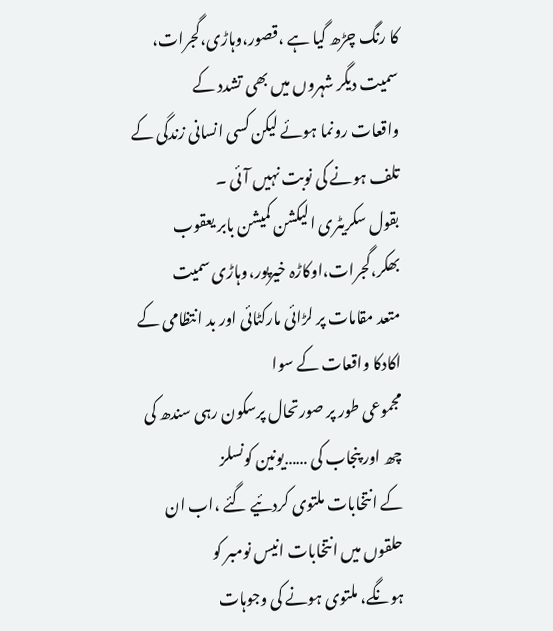کا رنگ چڑھ گیا ہے ،قصور،وہاڑی،گجرات، سمیت دیگر شہروں میں بھی تشدد کے
واقعات رونما ہوئے لیکن کسی انسانی زندگی کے تلف ہونے کی نوبت نہیں آئی ۔
بقول سکریٹری الیکشن کمیشن بابر یعقوب بھکر،گجرات،اوکاڑہ خیرپور،وہاڑی سمیت
متعد مقامات پر لڑائی مارکٹائی اور بد انتظامی کے اکادکا واقعات کے سوا
مجموعی طور پر صورتحال پرسکون رہی سندھ کی چھ اور پنجاب کی ……یونین کونسلز
کے انتخابات ملتوی کردئیے گئے ،اب ان حلقوں میں انتخابات انیس نومبر کو
ہونگے، ملتوی ہونے کی وجوہات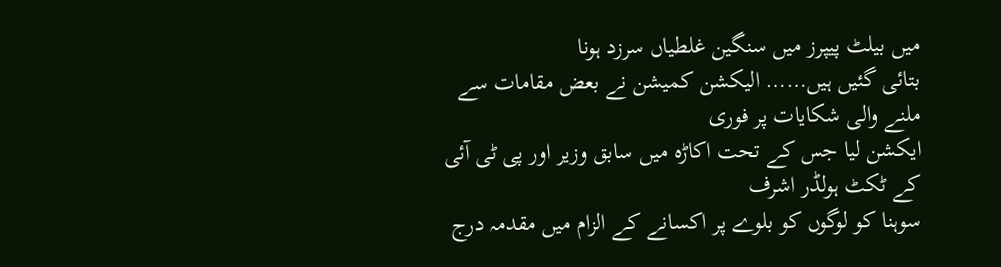میں بیلٹ پیپرز میں سنگین غلطیاں سرزد ہونا
بتائی گئیں ہیں…… الیکشن کمیشن نے بعض مقامات سے ملنے والی شکایات پر فوری
ایکشن لیا جس کے تحت اکاڑہ میں سابق وزیر اور پی ٹی آئی کے ٹکٹ ہولڈر اشرف
سوہنا کو لوگوں کو بلوے پر اکسانے کے الزام میں مقدمہ درج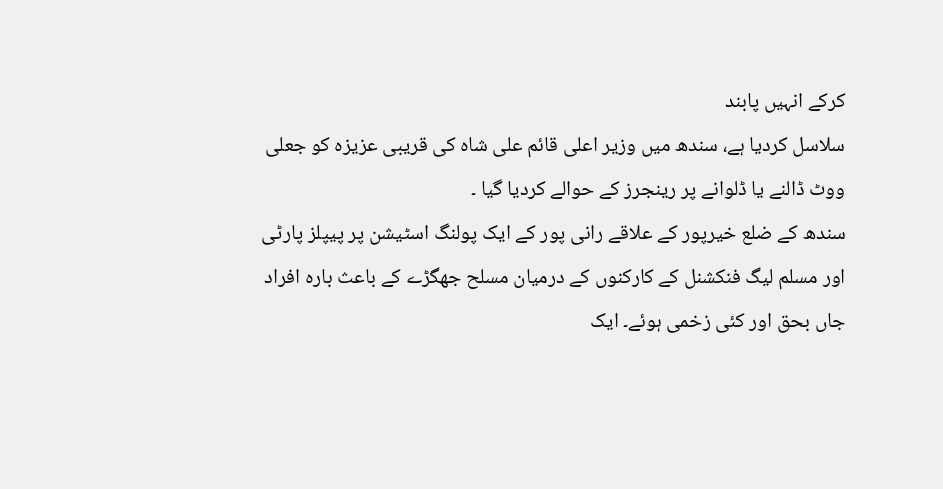کرکے انہیں پابند
سلاسل کردیا ہے، سندھ میں وزیر اعلی قائم علی شاہ کی قریبی عزیزہ کو جعلی
ووٹ ڈالنے یا ڈلوانے پر رینجرز کے حوالے کردیا گیا ۔
سندھ کے ضلع خیرپور کے علاقے رانی پور کے ایک پولنگ اسٹیشن پر پیپلز پارٹی
اور مسلم لیگ فنکشنل کے کارکنوں کے درمیان مسلح جھگڑے کے باعث بارہ افراد
جاں بحق اور کئی زخمی ہوئے۔ ایک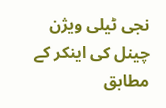نجی ٹیلی ویژن چینل کی اینکر کے مطابق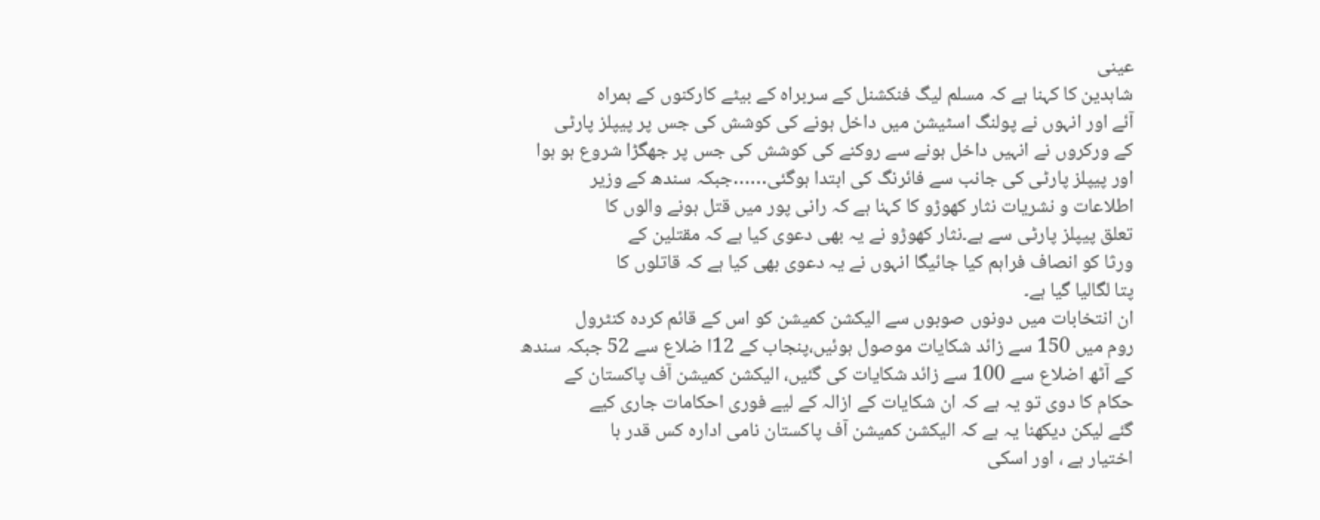عینی
شاہدین کا کہنا ہے کہ مسلم لیگ فنکشنل کے سربراہ کے بیٹے کارکنوں کے ہمراہ
آئے اور انہوں نے پولنگ اسٹیشن میں داخل ہونے کی کوشش کی جس پر پیپلز پارٹی
کے ورکروں نے انہیں داخل ہونے سے روکنے کی کوشش کی جس پر جھگڑا شروع ہو ہوا
اور پیپلز پارٹی کی جانب سے فائرنگ کی ابتدا ہوگئی……جبکہ سندھ کے وزیر
اطلاعات و نشریات نثار کھوڑو کا کہنا ہے کہ رانی پور میں قتل ہونے والوں کا
تعلق پیپلز پارٹی سے ہے۔نثار کھوڑو نے یہ بھی دعوی کیا ہے کہ مقتلین کے
ورثا کو انصاف فراہم کیا جائیگا انہوں نے یہ دعوی بھی کیا ہے کہ قاتلوں کا
پتا لگالیا گیا ہے۔
ان انتخابات میں دونوں صوبوں سے الیکشن کمیشن کو اس کے قائم کردہ کنٹرول
روم میں 150 سے زائد شکایات موصول ہوئیں،پنجاب کے 12ا ضلاع سے 52 جبکہ سندھ
کے آٹھ اضلاع سے 100 سے زائد شکایات کی گئیں، الیکشن کمیشن آف پاکستان کے
حکام کا دوی تو یہ ہے کہ ان شکایات کے ازالہ کے لیے فوری احکامات جاری کیے
گئے لیکن دیکھنا یہ ہے کہ الیکشن کمیشن آف پاکستان نامی ادارہ کس قدر با
اختیار ہے ، اور اسکی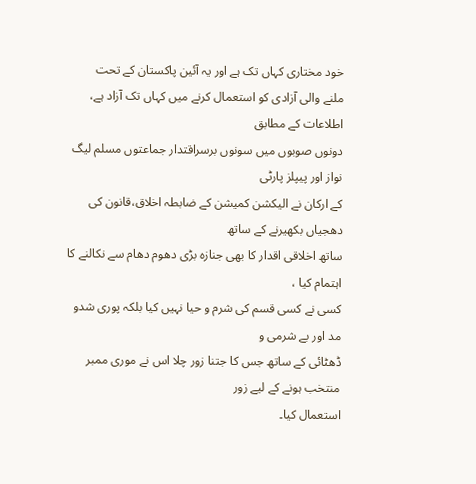خود مختاری کہاں تک ہے اور یہ آئین پاکستان کے تحت
ملنے والی آزادی کو استعمال کرنے میں کہاں تک آزاد ہے، اطلاعات کے مطابق
دونوں صوبوں میں سونوں برسراقتدار جماعتوں مسلم لیگ نواز اور پیپلز پارٹی
کے ارکان نے الیکشن کمیشن کے ضابطہ اخلاق،قانون کی دھجیاں بکھیرنے کے ساتھ
ساتھ اخلاقی اقدار کا بھی جنازہ بڑی دھوم دھام سے نکالنے کا اہتمام کیا ،
کسی نے کسی قسم کی شرم و حیا نہیں کیا بلکہ پوری شدو مد اور بے شرمی و
ڈھٹائی کے ساتھ جس کا جتنا زور چلا اس نے موری ممبر منتخب ہونے کے لیے زور
استعمال کیا۔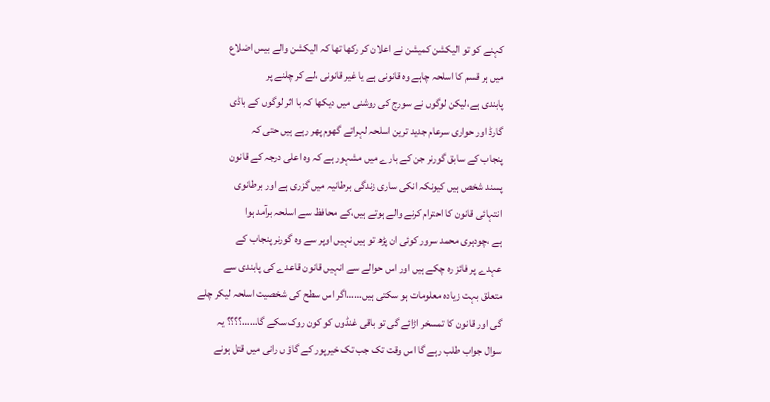کہنے کو تو الیکشن کمیشن نے اعلان کر رکھا تھا کہ الیکشن والے بیس اضلاع
میں ہر قسم کا اسلحہ چاہے وہ قانونی ہے یا غیر قانونی ،لے کر چلنے پر
پابندی ہے،لیکن لوگوں نے سورج کی روشنی میں دیکھا کہ با اثر لوگوں کے باڈی
گارڈ اور حواری سرعام جدید ترین اسلحہ لہراتے گھوم پھر رہے ہیں حتی کہ
پنجاب کے سابق گورنر جن کے بارے میں مشہور ہے کہ وہ اعلی درجہ کے قانون
پسند شخص ہیں کیونکہ انکی ساری زندگی برطانیہ میں گزری ہے اور برطانوی
انتہائی قانون کا احترام کرنے والے ہوتے ہیں،کے محافظ سے اسلحہ برآمد ہوا
ہے ،چودہری محمد سرور کوئی ان پڑھ تو ہیں نہیں اوپر سے وہ گورنر پنجاب کے
عہدے پر فائز رہ چکے ہیں اور اس حوالے سے انہیں قانون قاعدے کی پابندی سے
متعلق بہت زیادہ معلومات ہو سکتی ہیں……اگر اس سطح کی شخصیت اسلحہ لیکر چلے
گی اور قانون کا تمسخر اڑائے گی تو باقی غنڈوں کو کون روک سکے گا……؟؟؟؟ یہ
سوال جواب طلب رہے گا اس وقت تک جب تک خیرپور کے گاؤ ں رانی میں قتل ہونے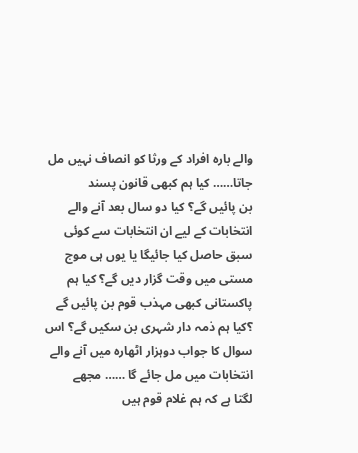والے بارہ افراد کے ورثا کو انصاف نہیں مل جاتا…… کیا ہم کبھی قانون پسند
بن پائیں گے؟ کیا دو سال بعد آنے والے انتخابات کے لیے ان انتخابات سے کوئی
سبق حاصل کیا جائیگا یا یوں ہی موج مستی میں وقت گزار دیں گے؟ کیا ہم
پاکستانی کبھی مہذب قوم بن پائیں گے ؟کیا ہم ذمہ دار شہری بن سکیں گے؟ اس
سوال کا جواب دوہزار اٹھارہ میں آنے والے انتخابات میں مل جائے گا …… مجھے
لگتا ہے کہ ہم غلام قوم ہیں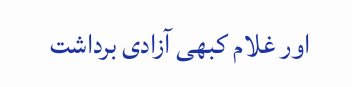اور غلام کبھی آزادی برداشت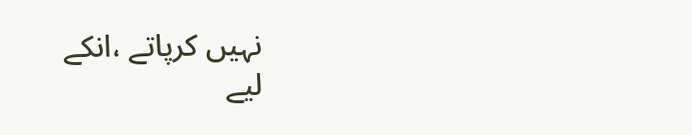نہیں کرپاتے ،انکے
لیے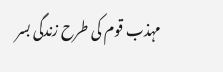مہذب قوم کی طرح زندگی بسر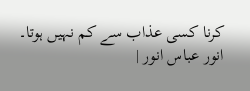کرنا کسی عذاب سے کم نہیں ہوتا۔
انور عباس انور |